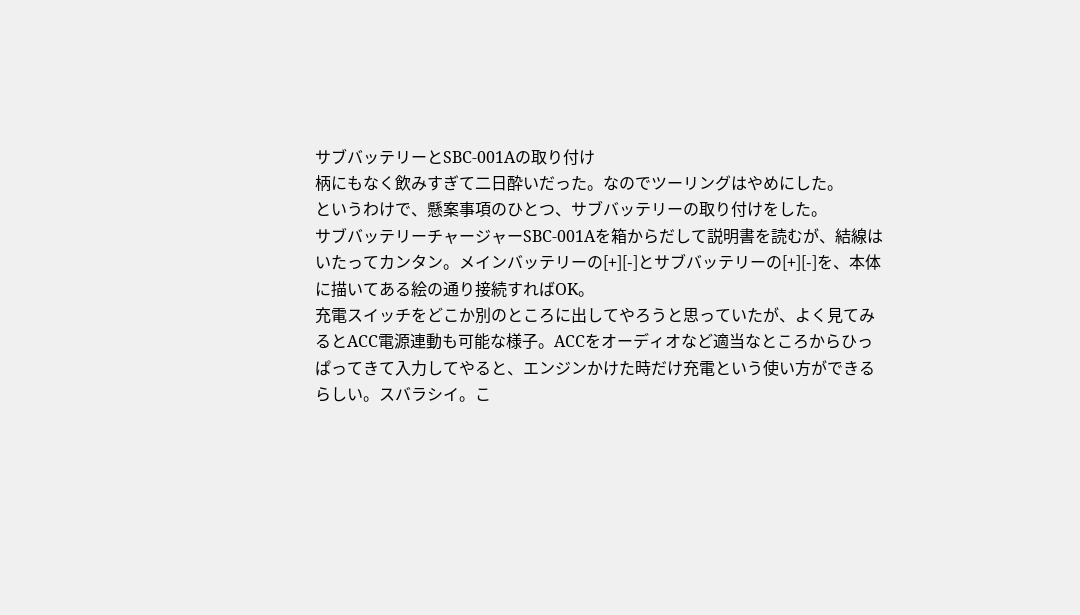サブバッテリーとSBC-001Aの取り付け
柄にもなく飲みすぎて二日酔いだった。なのでツーリングはやめにした。
というわけで、懸案事項のひとつ、サブバッテリーの取り付けをした。
サブバッテリーチャージャーSBC-001Aを箱からだして説明書を読むが、結線はいたってカンタン。メインバッテリーの[+][-]とサブバッテリーの[+][-]を、本体に描いてある絵の通り接続すればOK。
充電スイッチをどこか別のところに出してやろうと思っていたが、よく見てみるとACC電源連動も可能な様子。ACCをオーディオなど適当なところからひっぱってきて入力してやると、エンジンかけた時だけ充電という使い方ができるらしい。スバラシイ。こ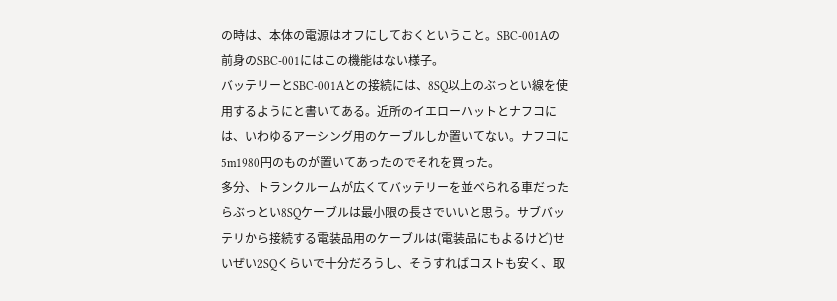の時は、本体の電源はオフにしておくということ。SBC-001Aの前身のSBC-001にはこの機能はない様子。
バッテリーとSBC-001Aとの接続には、8SQ以上のぶっとい線を使用するようにと書いてある。近所のイエローハットとナフコには、いわゆるアーシング用のケーブルしか置いてない。ナフコに5m1980円のものが置いてあったのでそれを買った。
多分、トランクルームが広くてバッテリーを並べられる車だったらぶっとい8SQケーブルは最小限の長さでいいと思う。サブバッテリから接続する電装品用のケーブルは(電装品にもよるけど)せいぜい2SQくらいで十分だろうし、そうすればコストも安く、取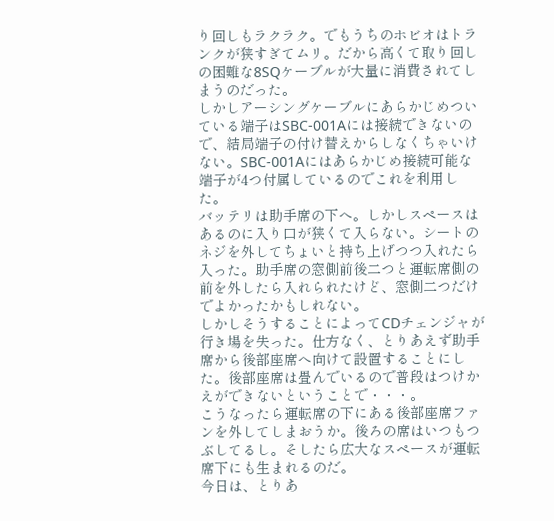り回しもラクラク。でもうちのホビオはトランクが狭すぎてムリ。だから高くて取り回しの困難な8SQケーブルが大量に消費されてしまうのだった。
しかしアーシングケーブルにあらかじめついている端子はSBC-001Aには接続できないので、結局端子の付け替えからしなくちゃいけない。SBC-001Aにはあらかじめ接続可能な端子が4つ付属しているのでこれを利用した。
バッテリは助手席の下へ。しかしスペースはあるのに入り口が狭くて入らない。シートのネジを外してちょいと持ち上げつつ入れたら入った。助手席の窓側前後二つと運転席側の前を外したら入れられたけど、窓側二つだけでよかったかもしれない。
しかしそうすることによってCDチェンジャが行き場を失った。仕方なく、とりあえず助手席から後部座席へ向けて設置することにした。後部座席は畳んでいるので普段はつけかえができないということで・・・。
こうなったら運転席の下にある後部座席ファンを外してしまおうか。後ろの席はいつもつぶしてるし。そしたら広大なスペースが運転席下にも生まれるのだ。
今日は、とりあ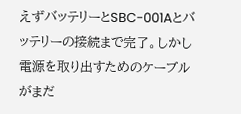えずバッテリーとSBC-001Aとバッテリーの接続まで完了。しかし電源を取り出すためのケーブルがまだ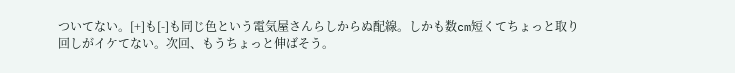ついてない。[+]も[-]も同じ色という電気屋さんらしからぬ配線。しかも数cm短くてちょっと取り回しがイケてない。次回、もうちょっと伸ばそう。